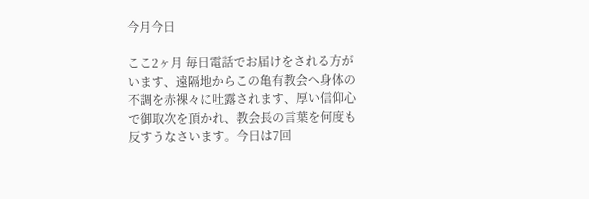今月今日

ここ2ヶ月 毎日電話でお届けをされる方がいます、遠隔地からこの亀有教会へ身体の不調を赤裸々に吐露されます、厚い信仰心で御取次を頂かれ、教会長の言葉を何度も反すうなさいます。今日は7回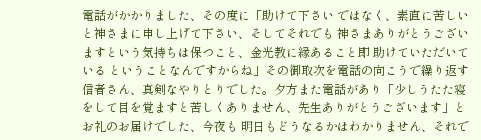電話がかかりました、その度に「助けて下さい ではなく、素直に苦しいと神さまに申し上げて下さい、そしてそれでも 神さまありがとうございますという気持ちは保つこと、金光教に縁あること即 助けていただいている ということなんですからね」その御取次を電話の向こうで繰り返す信者さん、真剣なやりとりでした。夕方また電話があり「少しうたた寝をして目を覚ますと苦しくありません、先生ありがとうございます」とお礼のお届けでした、今夜も 明日もどうなるかはわかりません、それで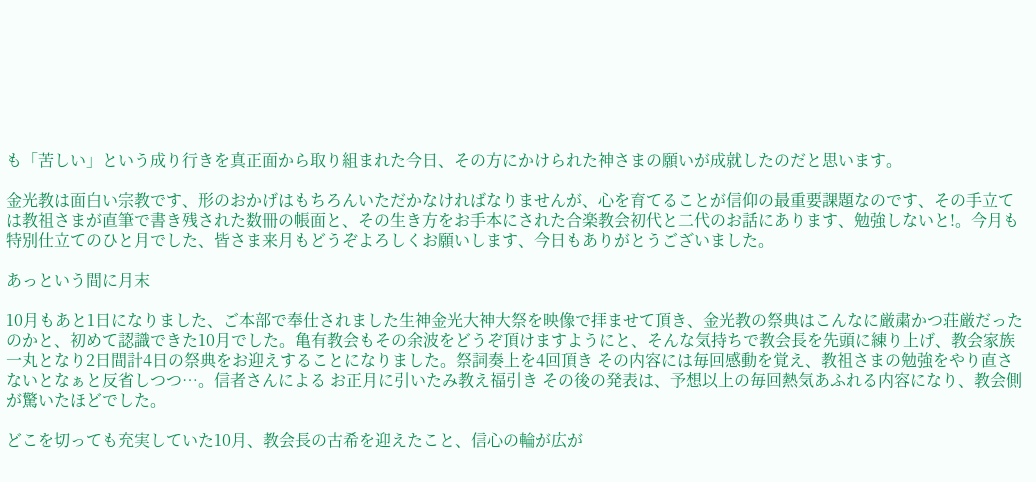も「苦しい」という成り行きを真正面から取り組まれた今日、その方にかけられた神さまの願いが成就したのだと思います。

金光教は面白い宗教です、形のおかげはもちろんいただかなければなりませんが、心を育てることが信仰の最重要課題なのです、その手立ては教祖さまが直筆で書き残された数冊の帳面と、その生き方をお手本にされた合楽教会初代と二代のお話にあります、勉強しないと!。今月も特別仕立てのひと月でした、皆さま来月もどうぞよろしくお願いします、今日もありがとうございました。

あっという間に月末

10月もあと1日になりました、ご本部で奉仕されました生神金光大神大祭を映像で拝ませて頂き、金光教の祭典はこんなに厳粛かつ荘厳だったのかと、初めて認識できた10月でした。亀有教会もその余波をどうぞ頂けますようにと、そんな気持ちで教会長を先頭に練り上げ、教会家族一丸となり2日間計4日の祭典をお迎えすることになりました。祭詞奏上を4回頂き その内容には毎回感動を覚え、教祖さまの勉強をやり直さないとなぁと反省しつつ…。信者さんによる お正月に引いたみ教え福引き その後の発表は、予想以上の毎回熱気あふれる内容になり、教会側が驚いたほどでした。

どこを切っても充実していた10月、教会長の古希を迎えたこと、信心の輪が広が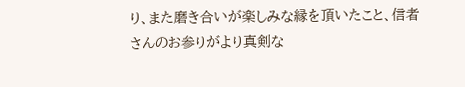り、また磨き合いが楽しみな縁を頂いたこと、信者さんのお参りがより真剣な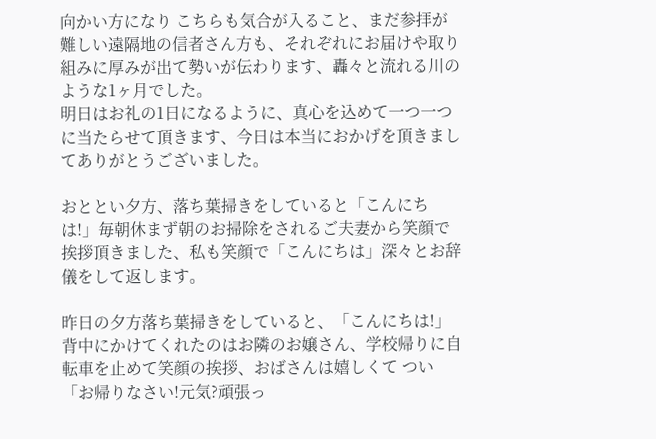向かい方になり こちらも気合が入ること、まだ参拝が難しい遠隔地の信者さん方も、それぞれにお届けや取り組みに厚みが出て勢いが伝わります、轟々と流れる川のような1ヶ月でした。
明日はお礼の1日になるように、真心を込めて一つ一つに当たらせて頂きます、今日は本当におかげを頂きましてありがとうございました。

おととい夕方、落ち葉掃きをしていると「こんにちは!」毎朝休まず朝のお掃除をされるご夫妻から笑顔で挨拶頂きました、私も笑顔で「こんにちは」深々とお辞儀をして返します。

昨日の夕方落ち葉掃きをしていると、「こんにちは!」背中にかけてくれたのはお隣のお嬢さん、学校帰りに自転車を止めて笑顔の挨拶、おばさんは嬉しくて つい「お帰りなさい!元気?頑張っ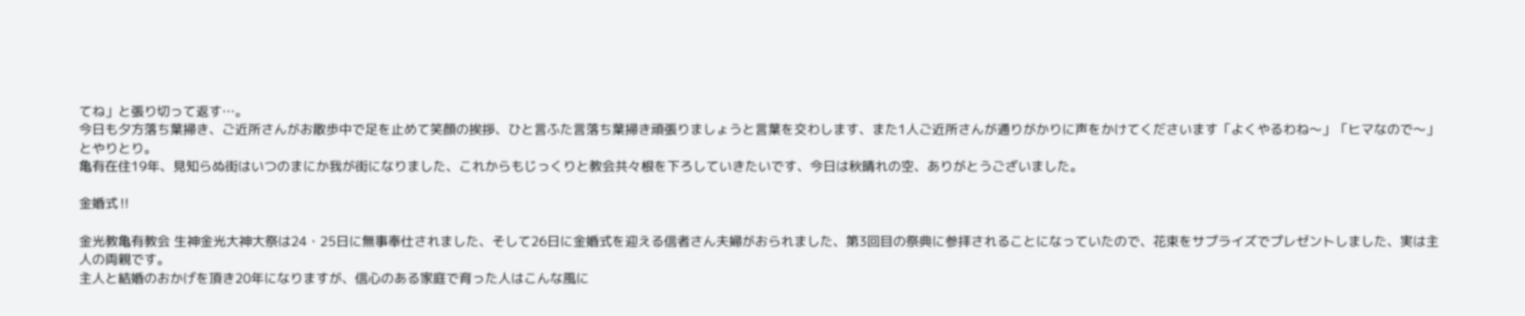てね」と張り切って返す…。
今日も夕方落ち葉掃き、ご近所さんがお散歩中で足を止めて笑顔の挨拶、ひと言ふた言落ち葉掃き頑張りましょうと言葉を交わします、また1人ご近所さんが通りがかりに声をかけてくださいます「よくやるわね〜」「ヒマなので〜」とやりとり。
亀有在住19年、見知らぬ街はいつのまにか我が街になりました、これからもじっくりと教会共々根を下ろしていきたいです、今日は秋晴れの空、ありがとうございました。

金婚式‼

金光教亀有教会 生神金光大神大祭は24・25日に無事奉仕されました、そして26日に金婚式を迎える信者さん夫婦がおられました、第3回目の祭典に参拝されることになっていたので、花束をサプライズでプレゼントしました、実は主人の両親です。
主人と結婚のおかげを頂き20年になりますが、信心のある家庭で育った人はこんな風に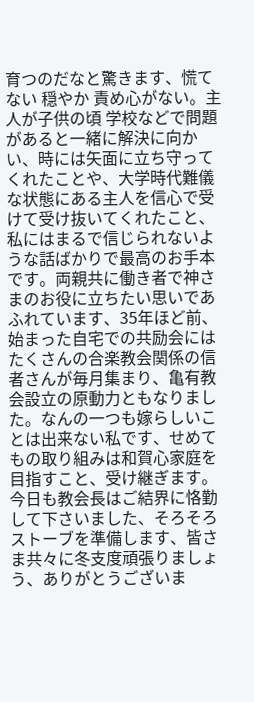育つのだなと驚きます、慌てない 穏やか 責め心がない。主人が子供の頃 学校などで問題があると一緒に解決に向かい、時には矢面に立ち守ってくれたことや、大学時代難儀な状態にある主人を信心で受けて受け抜いてくれたこと、私にはまるで信じられないような話ばかりで最高のお手本です。両親共に働き者で神さまのお役に立ちたい思いであふれています、35年ほど前、始まった自宅での共励会にはたくさんの合楽教会関係の信者さんが毎月集まり、亀有教会設立の原動力ともなりました。なんの一つも嫁らしいことは出来ない私です、せめてもの取り組みは和賀心家庭を目指すこと、受け継ぎます。
今日も教会長はご結界に恪勤して下さいました、そろそろストーブを準備します、皆さま共々に冬支度頑張りましょう、ありがとうございま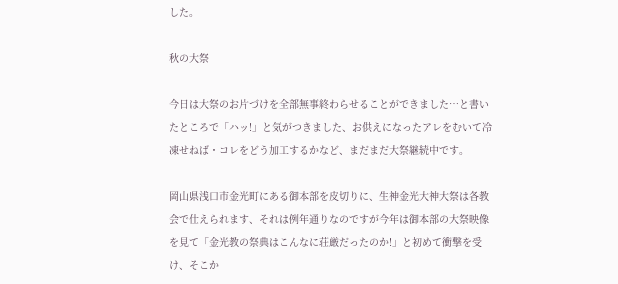した。

秋の大祭

今日は大祭のお片づけを全部無事終わらせることができました…と書いたところで「ハッ!」と気がつきました、お供えになったアレをむいて冷凍せねば・コレをどう加工するかなど、まだまだ大祭継続中です。

岡山県浅口市金光町にある御本部を皮切りに、生神金光大神大祭は各教会で仕えられます、それは例年通りなのですが今年は御本部の大祭映像を見て「金光教の祭典はこんなに荘厳だったのか!」と初めて衝撃を受け、そこか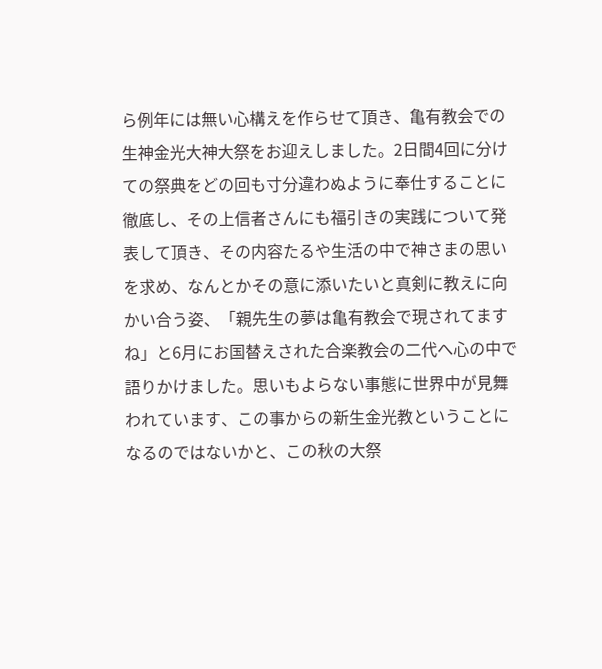ら例年には無い心構えを作らせて頂き、亀有教会での生神金光大神大祭をお迎えしました。2日間4回に分けての祭典をどの回も寸分違わぬように奉仕することに徹底し、その上信者さんにも福引きの実践について発表して頂き、その内容たるや生活の中で神さまの思いを求め、なんとかその意に添いたいと真剣に教えに向かい合う姿、「親先生の夢は亀有教会で現されてますね」と6月にお国替えされた合楽教会の二代へ心の中で語りかけました。思いもよらない事態に世界中が見舞われています、この事からの新生金光教ということになるのではないかと、この秋の大祭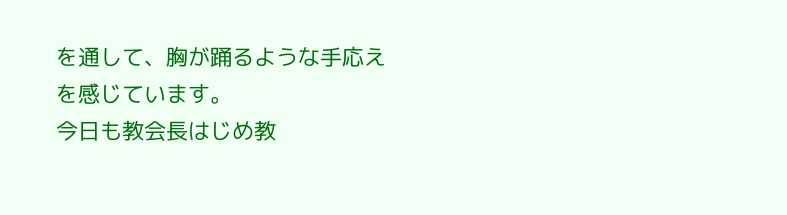を通して、胸が踊るような手応えを感じています。
今日も教会長はじめ教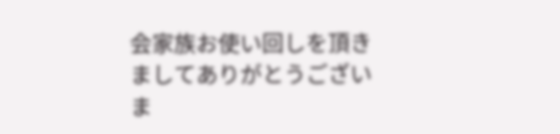会家族お使い回しを頂きましてありがとうございま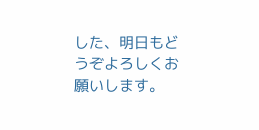した、明日もどうぞよろしくお願いします。